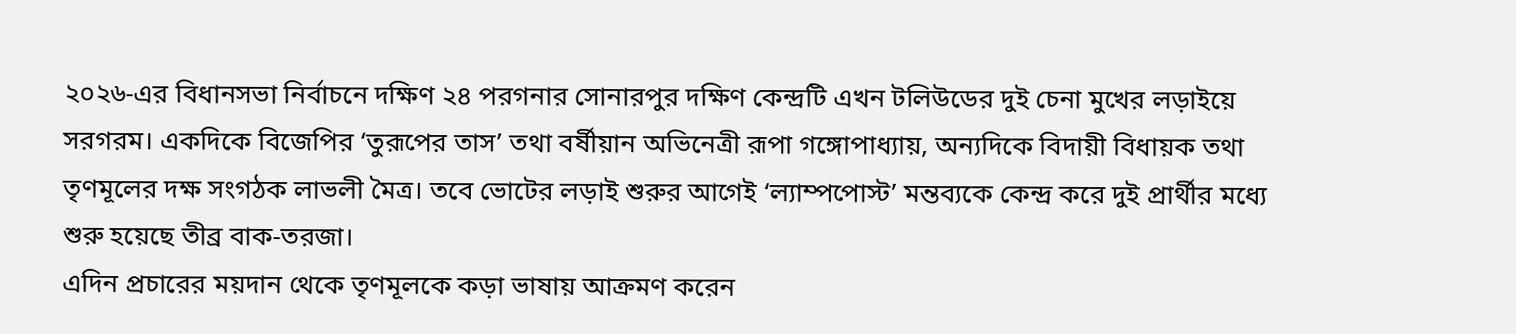২০২৬-এর বিধানসভা নির্বাচনে দক্ষিণ ২৪ পরগনার সোনারপুর দক্ষিণ কেন্দ্রটি এখন টলিউডের দুই চেনা মুখের লড়াইয়ে সরগরম। একদিকে বিজেপির ‘তুরূপের তাস’ তথা বর্ষীয়ান অভিনেত্রী রূপা গঙ্গোপাধ্যায়, অন্যদিকে বিদায়ী বিধায়ক তথা তৃণমূলের দক্ষ সংগঠক লাভলী মৈত্র। তবে ভোটের লড়াই শুরুর আগেই ‘ল্যাম্পপোস্ট’ মন্তব্যকে কেন্দ্র করে দুই প্রার্থীর মধ্যে শুরু হয়েছে তীব্র বাক-তরজা।
এদিন প্রচারের ময়দান থেকে তৃণমূলকে কড়া ভাষায় আক্রমণ করেন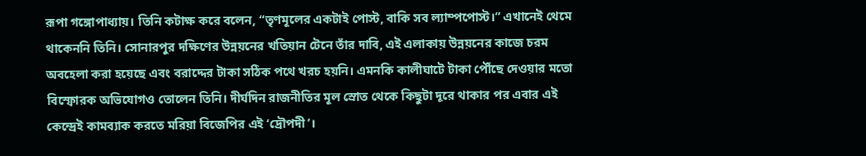রূপা গঙ্গোপাধ্যায়। তিনি কটাক্ষ করে বলেন, “তৃণমূলের একটাই পোস্ট, বাকি সব ল্যাম্পপোস্ট।” এখানেই থেমে থাকেননি তিনি। সোনারপুর দক্ষিণের উন্নয়নের খতিয়ান টেনে তাঁর দাবি, এই এলাকায় উন্নয়নের কাজে চরম অবহেলা করা হয়েছে এবং বরাদ্দের টাকা সঠিক পথে খরচ হয়নি। এমনকি কালীঘাটে টাকা পৌঁছে দেওয়ার মতো বিস্ফোরক অভিযোগও তোলেন তিনি। দীর্ঘদিন রাজনীতির মূল স্রোত থেকে কিছুটা দূরে থাকার পর এবার এই কেন্দ্রেই কামব্যাক করতে মরিয়া বিজেপির এই ‘দ্রৌপদী’।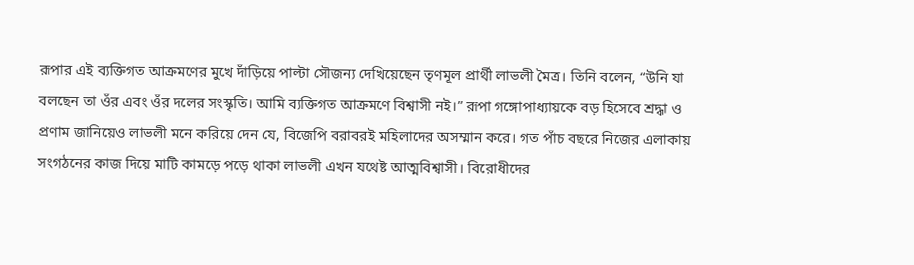রূপার এই ব্যক্তিগত আক্রমণের মুখে দাঁড়িয়ে পাল্টা সৌজন্য দেখিয়েছেন তৃণমূল প্রার্থী লাভলী মৈত্র। তিনি বলেন, “উনি যা বলছেন তা ওঁর এবং ওঁর দলের সংস্কৃতি। আমি ব্যক্তিগত আক্রমণে বিশ্বাসী নই।” রূপা গঙ্গোপাধ্যায়কে বড় হিসেবে শ্রদ্ধা ও প্রণাম জানিয়েও লাভলী মনে করিয়ে দেন যে, বিজেপি বরাবরই মহিলাদের অসম্মান করে। গত পাঁচ বছরে নিজের এলাকায় সংগঠনের কাজ দিয়ে মাটি কামড়ে পড়ে থাকা লাভলী এখন যথেষ্ট আত্মবিশ্বাসী। বিরোধীদের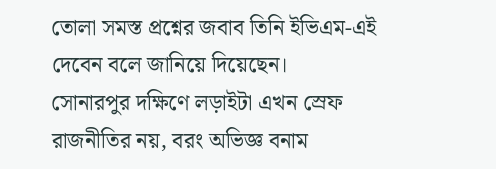তোলা সমস্ত প্রশ্নের জবাব তিনি ইভিএম-এই দেবেন বলে জানিয়ে দিয়েছেন।
সোনারপুর দক্ষিণে লড়াইটা এখন স্রেফ রাজনীতির নয়, বরং অভিজ্ঞ বনাম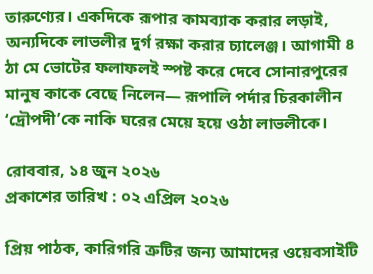তারুণ্যের। একদিকে রূপার কামব্যাক করার লড়াই, অন্যদিকে লাভলীর দুর্গ রক্ষা করার চ্যালেঞ্জ। আগামী ৪ ঠা মে ভোটের ফলাফলই স্পষ্ট করে দেবে সোনারপুরের মানুষ কাকে বেছে নিলেন— রূপালি পর্দার চিরকালীন ‘দ্রৌপদী’কে নাকি ঘরের মেয়ে হয়ে ওঠা লাভলীকে।

রোববার, ১৪ জুন ২০২৬
প্রকাশের তারিখ : ০২ এপ্রিল ২০২৬

প্রিয় পাঠক, কারিগরি ত্রুটির জন্য আমাদের ওয়েবসাইটি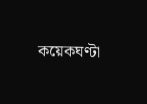কয়েকঘণ্টা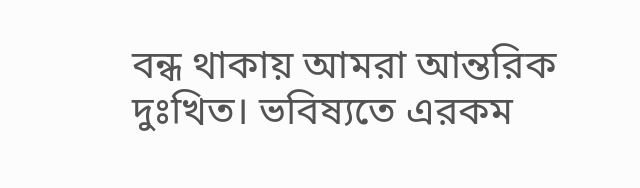বন্ধ থাকায় আমরা আন্তরিক দুঃখিত। ভবিষ্যতে এরকম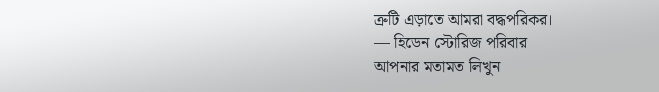ত্রুটি এড়াতে আমরা বদ্ধপরিকর।
— হিডেন স্টোরিজ পরিবার
আপনার মতামত লিখুন